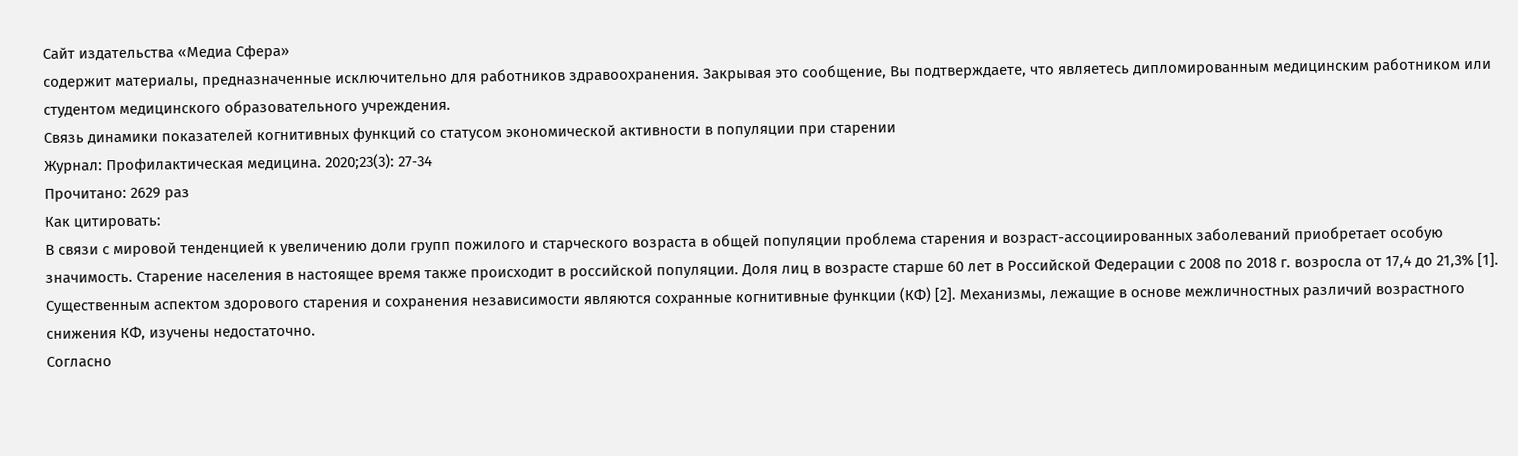Сайт издательства «Медиа Сфера»
содержит материалы, предназначенные исключительно для работников здравоохранения. Закрывая это сообщение, Вы подтверждаете, что являетесь дипломированным медицинским работником или студентом медицинского образовательного учреждения.
Связь динамики показателей когнитивных функций со статусом экономической активности в популяции при старении
Журнал: Профилактическая медицина. 2020;23(3): 27‑34
Прочитано: 2629 раз
Как цитировать:
В связи с мировой тенденцией к увеличению доли групп пожилого и старческого возраста в общей популяции проблема старения и возраст-ассоциированных заболеваний приобретает особую значимость. Старение населения в настоящее время также происходит в российской популяции. Доля лиц в возрасте старше 60 лет в Российской Федерации с 2008 по 2018 г. возросла от 17,4 до 21,3% [1]. Существенным аспектом здорового старения и сохранения независимости являются сохранные когнитивные функции (КФ) [2]. Механизмы, лежащие в основе межличностных различий возрастного снижения КФ, изучены недостаточно.
Согласно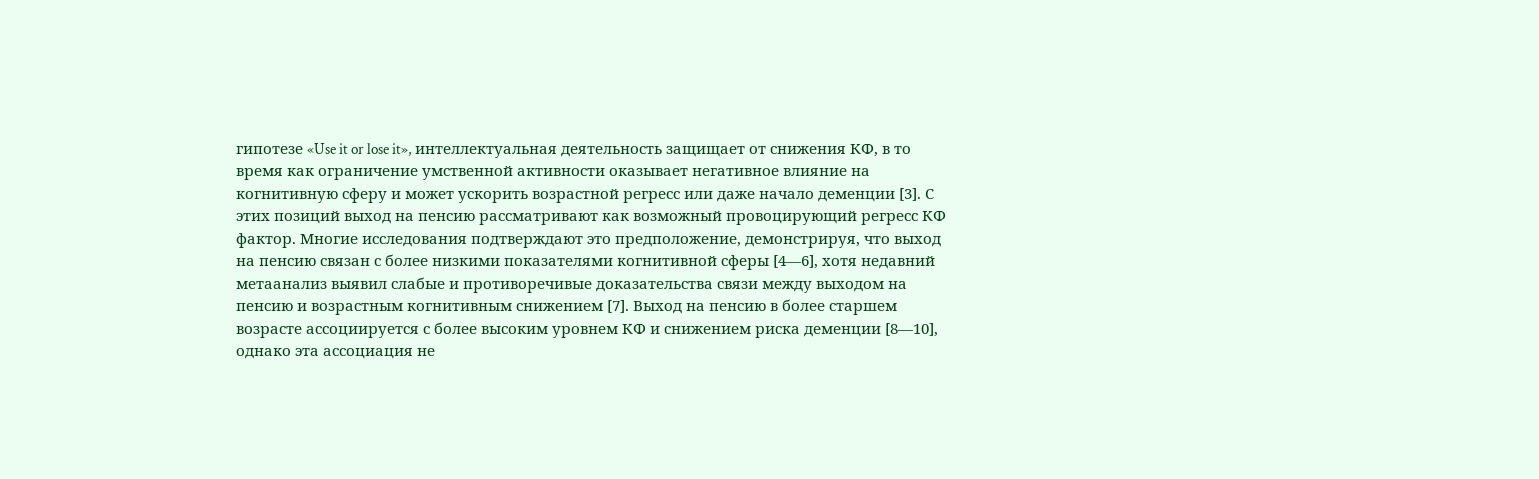гипотезе «Use it or lose it», интеллектуальная деятельность защищает от снижения КФ, в то время как ограничение умственной активности оказывает негативное влияние на когнитивную сферу и может ускорить возрастной регресс или даже начало деменции [3]. С этих позиций выход на пенсию рассматривают как возможный провоцирующий регресс КФ фактор. Многие исследования подтверждают это предположение, демонстрируя, что выход на пенсию связан с более низкими показателями когнитивной сферы [4—6], хотя недавний метаанализ выявил слабые и противоречивые доказательства связи между выходом на пенсию и возрастным когнитивным снижением [7]. Выход на пенсию в более старшем возрасте ассоциируется с более высоким уровнем КФ и снижением риска деменции [8—10], однако эта ассоциация не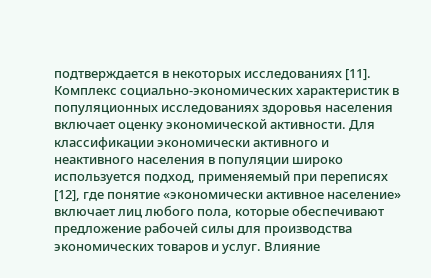подтверждается в некоторых исследованиях [11].
Комплекс социально-экономических характеристик в популяционных исследованиях здоровья населения включает оценку экономической активности. Для классификации экономически активного и неактивного населения в популяции широко используется подход, применяемый при переписях [12], где понятие «экономически активное население» включает лиц любого пола, которые обеспечивают предложение рабочей силы для производства экономических товаров и услуг. Влияние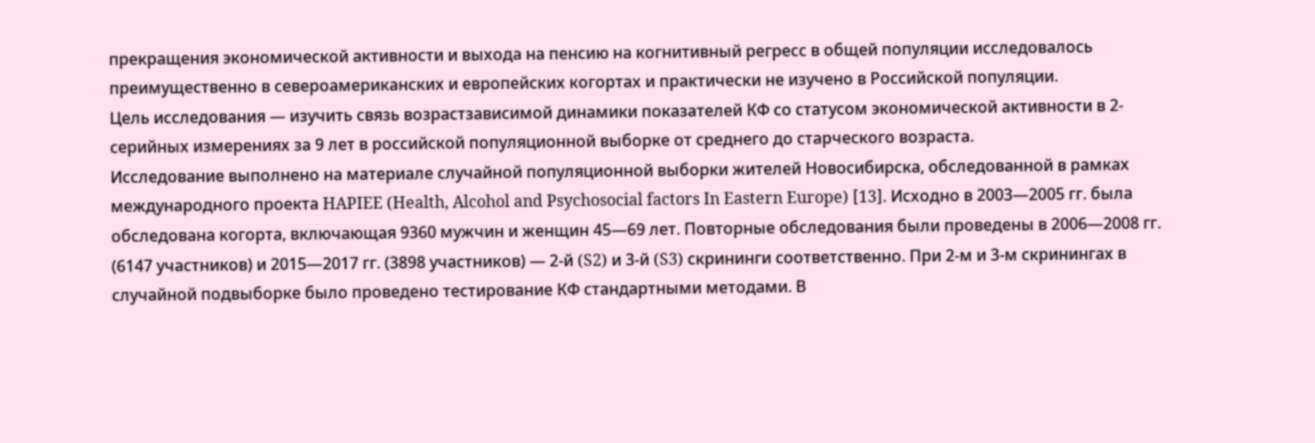прекращения экономической активности и выхода на пенсию на когнитивный регресс в общей популяции исследовалось преимущественно в североамериканских и европейских когортах и практически не изучено в Российской популяции.
Цель исследования — изучить связь возрастзависимой динамики показателей КФ со статусом экономической активности в 2-серийных измерениях за 9 лет в российской популяционной выборке от среднего до старческого возраста.
Исследование выполнено на материале случайной популяционной выборки жителей Новосибирска, обследованной в рамках международного проекта HAPIEE (Health, Alcohol and Psychosocial factors In Eastern Europe) [13]. Исходно в 2003—2005 гг. была обследована когорта, включающая 9360 мужчин и женщин 45—69 лет. Повторные обследования были проведены в 2006—2008 гг. (6147 участников) и 2015—2017 гг. (3898 участников) — 2-й (S2) и 3-й (S3) скрининги соответственно. При 2-м и 3-м скринингах в случайной подвыборке было проведено тестирование КФ стандартными методами. В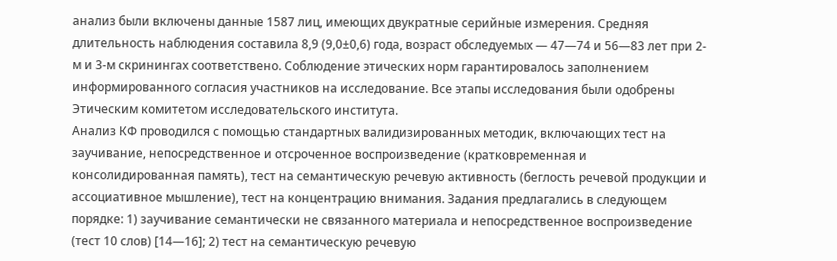анализ были включены данные 1587 лиц, имеющих двукратные серийные измерения. Средняя длительность наблюдения составила 8,9 (9,0±0,6) года, возраст обследуемых — 47—74 и 56—83 лет при 2-м и 3-м скринингах соответствено. Соблюдение этических норм гарантировалось заполнением информированного согласия участников на исследование. Все этапы исследования были одобрены Этическим комитетом исследовательского института.
Анализ КФ проводился с помощью стандартных валидизированных методик, включающих тест на заучивание, непосредственное и отсроченное воспроизведение (кратковременная и консолидированная память), тест на семантическую речевую активность (беглость речевой продукции и ассоциативное мышление), тест на концентрацию внимания. Задания предлагались в следующем порядке: 1) заучивание семантически не связанного материала и непосредственное воспроизведение (тест 10 слов) [14—16]; 2) тест на семантическую речевую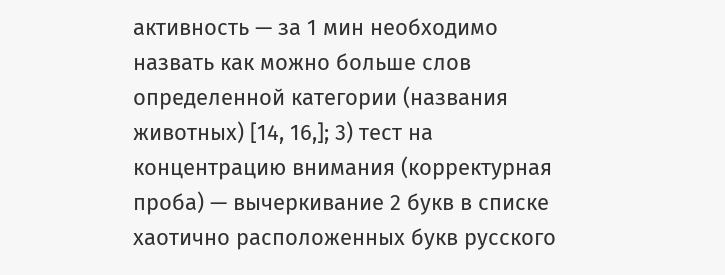активность — за 1 мин необходимо назвать как можно больше слов определенной категории (названия животных) [14, 16,]; 3) тест на концентрацию внимания (корректурная проба) — вычеркивание 2 букв в списке хаотично расположенных букв русского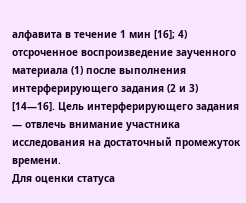алфавита в течение 1 мин [16]; 4) отсроченное воспроизведение заученного материала (1) после выполнения интерферирующего задания (2 и 3) [14—16]. Цель интерферирующего задания — отвлечь внимание участника исследования на достаточный промежуток времени.
Для оценки статуса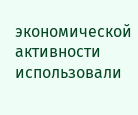экономической активности использовали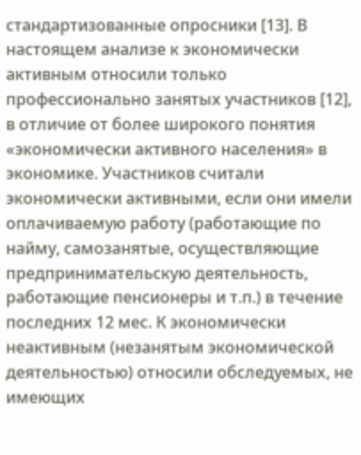стандартизованные опросники [13]. В настоящем анализе к экономически активным относили только профессионально занятых участников [12], в отличие от более широкого понятия «экономически активного населения» в экономике. Участников считали экономически активными, если они имели оплачиваемую работу (работающие по найму, самозанятые, осуществляющие предпринимательскую деятельность, работающие пенсионеры и т.п.) в течение последних 12 мес. К экономически неактивным (незанятым экономической деятельностью) относили обследуемых, не имеющих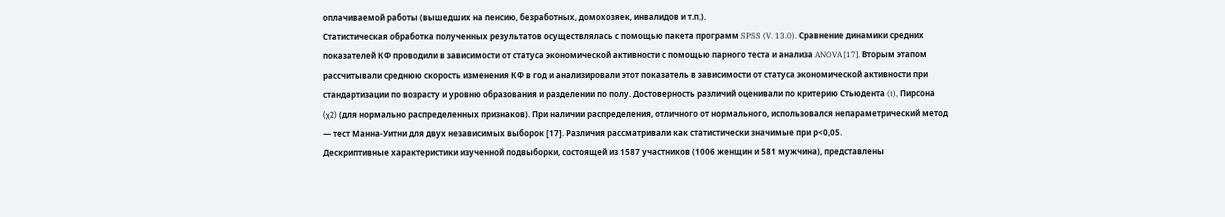оплачиваемой работы (вышедших на пенсию, безработных, домохозяек, инвалидов и т.п.).
Статистическая обработка полученных результатов осуществлялась с помощью пакета программ SPSS (V. 13.0). Сравнение динамики средних показателей КФ проводили в зависимости от статуса экономической активности с помощью парного теста и анализа ANOVA [17]. Вторым этапом рассчитывали среднюю скорость изменения КФ в год и анализировали этот показатель в зависимости от статуса экономической активности при стандартизации по возрасту и уровню образования и разделении по полу. Достоверность различий оценивали по критерию Стьюдента (t), Пирсона (χ2) (для нормально распределенных признаков). При наличии распределения, отличного от нормального, использовался непараметрический метод — тест Манна-Уитни для двух независимых выборок [17]. Различия рассматривали как статистически значимые при р<0,05.
Дескриптивные характеристики изученной подвыборки, состоящей из 1587 участников (1006 женщин и 581 мужчина), представлены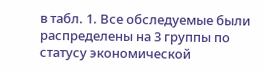в табл. 1. Все обследуемые были распределены на 3 группы по статусу экономической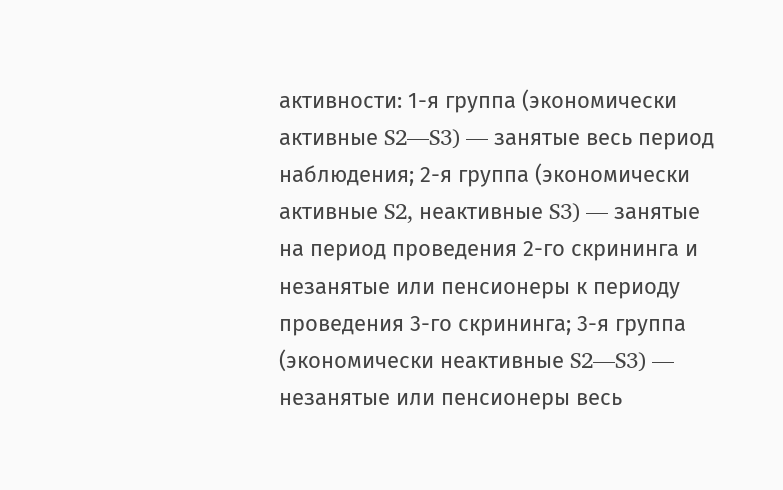активности: 1-я группа (экономически активные S2—S3) — занятые весь период наблюдения; 2-я группа (экономически активные S2, неактивные S3) — занятые на период проведения 2-го скрининга и незанятые или пенсионеры к периоду проведения 3-го скрининга; 3-я группа (экономически неактивные S2—S3) — незанятые или пенсионеры весь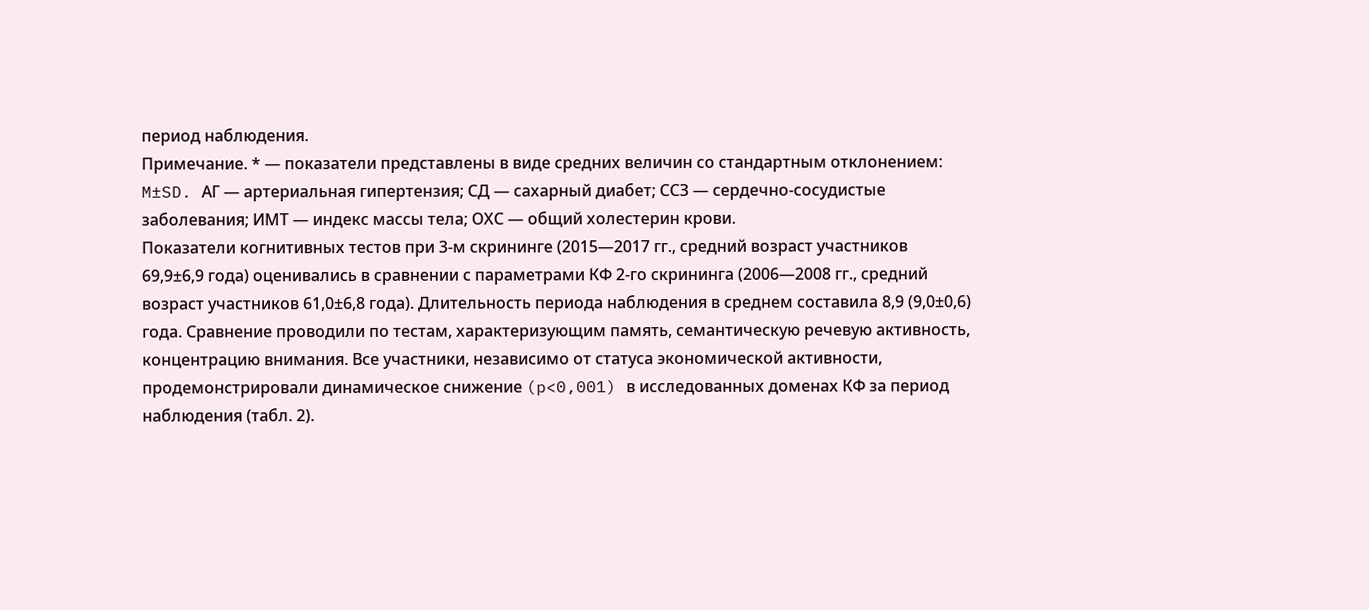период наблюдения.
Примечание. * — показатели представлены в виде средних величин со стандартным отклонением: M±SD. АГ — артериальная гипертензия; СД — сахарный диабет; ССЗ — сердечно-сосудистые заболевания; ИМТ — индекс массы тела; ОХС — общий холестерин крови.
Показатели когнитивных тестов при 3-м скрининге (2015—2017 гг., средний возраст участников 69,9±6,9 года) оценивались в сравнении с параметрами КФ 2-го скрининга (2006—2008 гг., средний возраст участников 61,0±6,8 года). Длительность периода наблюдения в среднем составила 8,9 (9,0±0,6) года. Сравнение проводили по тестам, характеризующим память, семантическую речевую активность, концентрацию внимания. Все участники, независимо от статуса экономической активности, продемонстрировали динамическое снижение (p<0,001) в исследованных доменах КФ за период наблюдения (табл. 2).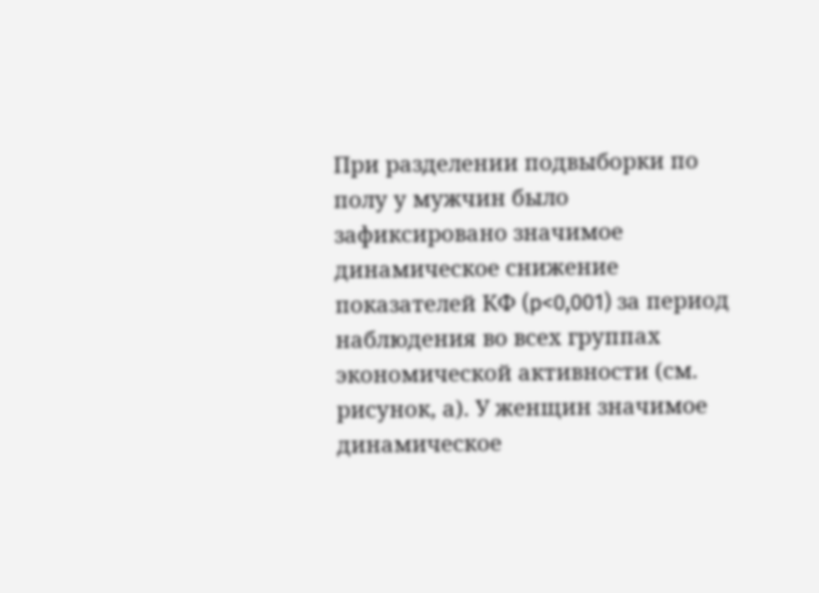При разделении подвыборки по полу у мужчин было зафиксировано значимое динамическое снижение показателей КФ (p<0,001) за период наблюдения во всех группах экономической активности (см. рисунок, а). У женщин значимое динамическое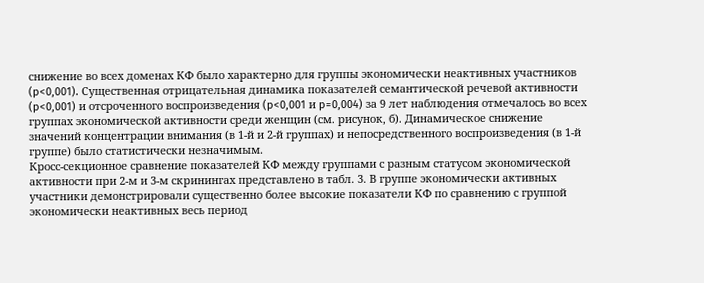снижение во всех доменах КФ было характерно для группы экономически неактивных участников (p<0,001). Существенная отрицательная динамика показателей семантической речевой активности (p<0,001) и отсроченного воспроизведения (p<0,001 и p=0,004) за 9 лет наблюдения отмечалось во всех группах экономической активности среди женщин (см. рисунок, б). Динамическое снижение значений концентрации внимания (в 1-й и 2-й группах) и непосредственного воспроизведения (в 1-й группе) было статистически незначимым.
Кросс-секционное сравнение показателей КФ между группами с разным статусом экономической активности при 2-м и 3-м скринингах представлено в табл. 3. В группе экономически активных участники демонстрировали существенно более высокие показатели КФ по сравнению с группой экономически неактивных весь период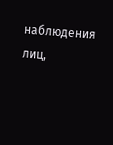наблюдения лиц,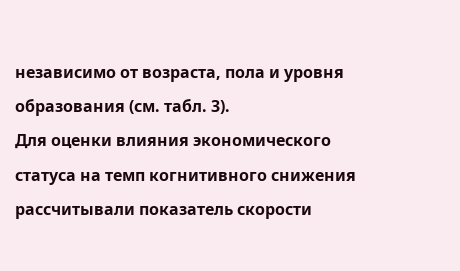независимо от возраста, пола и уровня образования (см. табл. 3).
Для оценки влияния экономического статуса на темп когнитивного снижения рассчитывали показатель скорости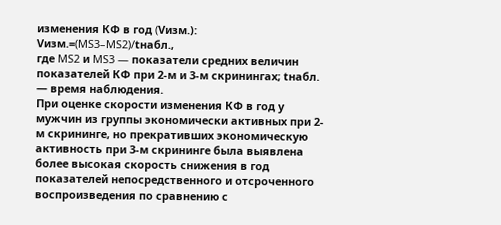изменения КФ в год (Vизм.):
Vизм.=(MS3–MS2)/tнабл.,
где MS2 и MS3 — показатели средних величин показателей КФ при 2-м и 3-м скринингах; tнабл. — время наблюдения.
При оценке скорости изменения КФ в год у мужчин из группы экономически активных при 2-м скрининге, но прекративших экономическую активность при 3-м скрининге была выявлена более высокая скорость снижения в год показателей непосредственного и отсроченного воспроизведения по сравнению с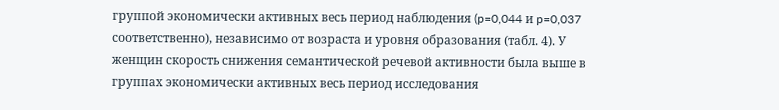группой экономически активных весь период наблюдения (p=0,044 и p=0,037 соответственно), независимо от возраста и уровня образования (табл. 4). У женщин скорость снижения семантической речевой активности была выше в группах экономически активных весь период исследования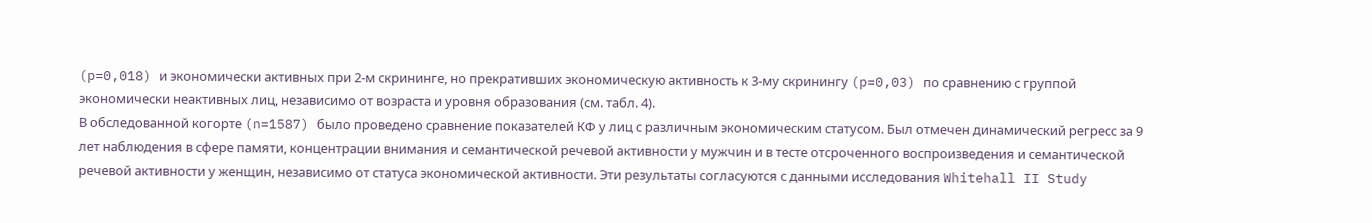(p=0,018) и экономически активных при 2-м скрининге, но прекративших экономическую активность к 3-му скринингу (p=0,03) по сравнению с группой экономически неактивных лиц, независимо от возраста и уровня образования (см. табл. 4).
В обследованной когорте (n=1587) было проведено сравнение показателей КФ у лиц с различным экономическим статусом. Был отмечен динамический регресс за 9 лет наблюдения в сфере памяти, концентрации внимания и семантической речевой активности у мужчин и в тесте отсроченного воспроизведения и семантической речевой активности у женщин, независимо от статуса экономической активности. Эти результаты согласуются с данными исследования Whitehall II Study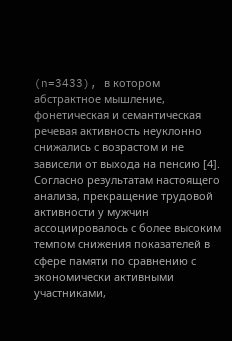(n=3433), в котором абстрактное мышление, фонетическая и семантическая речевая активность неуклонно снижались с возрастом и не зависели от выхода на пенсию [4].
Согласно результатам настоящего анализа, прекращение трудовой активности у мужчин ассоциировалось с более высоким темпом снижения показателей в сфере памяти по сравнению с экономически активными участниками,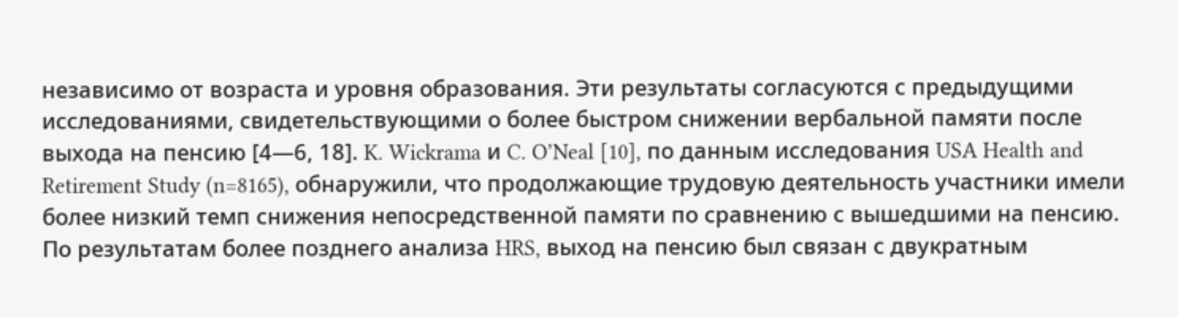независимо от возраста и уровня образования. Эти результаты согласуются с предыдущими исследованиями, свидетельствующими о более быстром снижении вербальной памяти после выхода на пенсию [4—6, 18]. K. Wickrama и C. O’Neal [10], по данным исследования USA Health and Retirement Study (n=8165), обнаружили, что продолжающие трудовую деятельность участники имели более низкий темп снижения непосредственной памяти по сравнению с вышедшими на пенсию. По результатам более позднего анализа HRS, выход на пенсию был связан с двукратным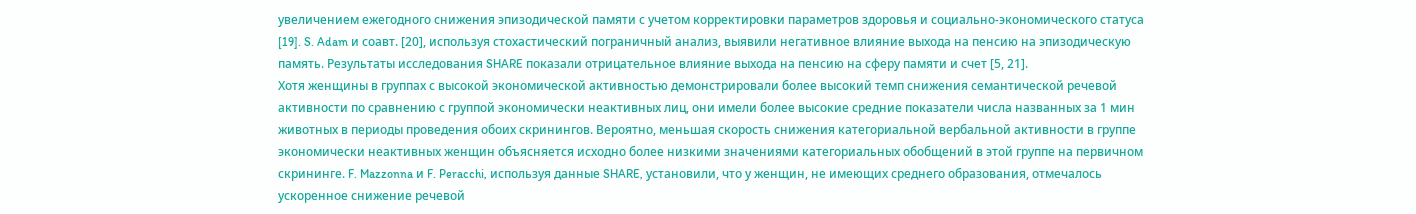увеличением ежегодного снижения эпизодической памяти с учетом корректировки параметров здоровья и социально-экономического статуса [19]. S. Adam и соавт. [20], используя стохастический пограничный анализ, выявили негативное влияние выхода на пенсию на эпизодическую память. Результаты исследования SHARE показали отрицательное влияние выхода на пенсию на сферу памяти и счет [5, 21].
Хотя женщины в группах с высокой экономической активностью демонстрировали более высокий темп снижения семантической речевой активности по сравнению с группой экономически неактивных лиц, они имели более высокие средние показатели числа названных за 1 мин животных в периоды проведения обоих скринингов. Вероятно, меньшая скорость снижения категориальной вербальной активности в группе экономически неактивных женщин объясняется исходно более низкими значениями категориальных обобщений в этой группе на первичном скрининге. F. Mazzonna и F. Peracchi, используя данные SHARE, установили, что у женщин, не имеющих среднего образования, отмечалось ускоренное снижение речевой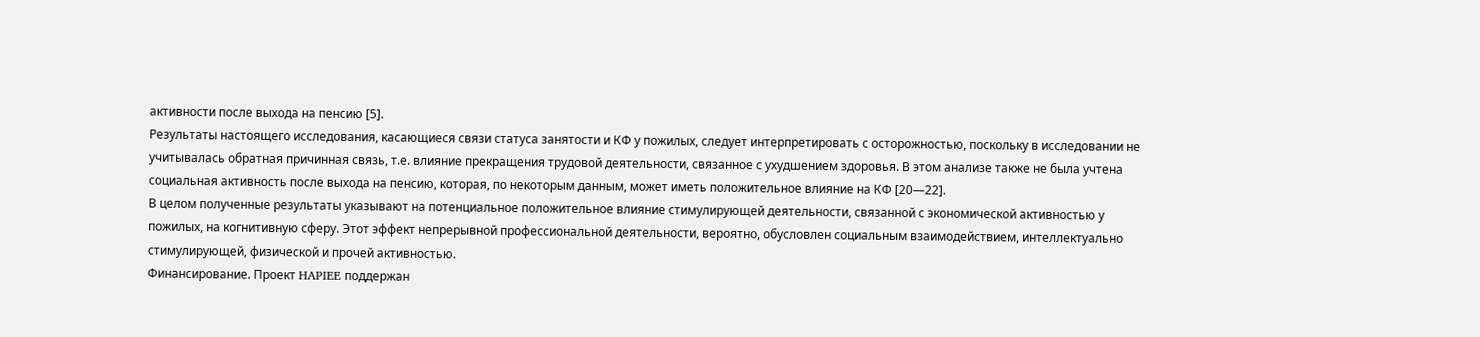активности после выхода на пенсию [5].
Результаты настоящего исследования, касающиеся связи статуса занятости и КФ у пожилых, следует интерпретировать с осторожностью, поскольку в исследовании не учитывалась обратная причинная связь, т.е. влияние прекращения трудовой деятельности, связанное с ухудшением здоровья. В этом анализе также не была учтена социальная активность после выхода на пенсию, которая, по некоторым данным, может иметь положительное влияние на КФ [20—22].
В целом полученные результаты указывают на потенциальное положительное влияние стимулирующей деятельности, связанной с экономической активностью у пожилых, на когнитивную сферу. Этот эффект непрерывной профессиональной деятельности, вероятно, обусловлен социальным взаимодействием, интеллектуально стимулирующей, физической и прочей активностью.
Финансирование. Проект HAPIEE поддержан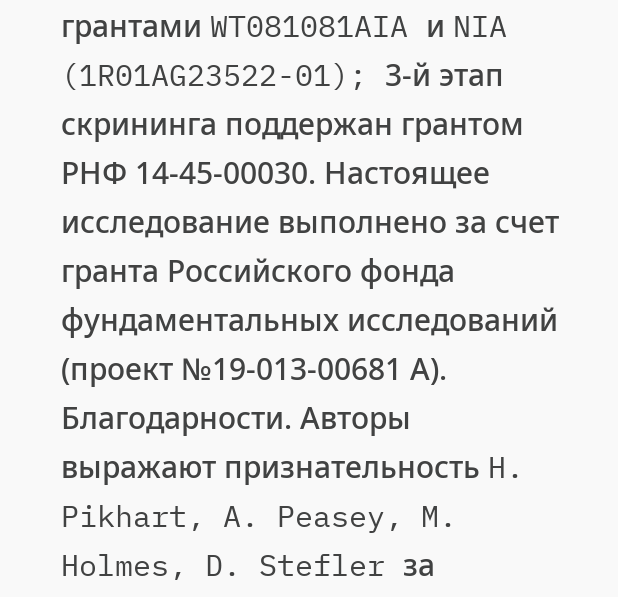грантами WT081081AIA и NIA (1R01AG23522-01); 3-й этап скрининга поддержан грантом РНФ 14-45-00030. Настоящее исследование выполнено за счет гранта Российского фонда фундаментальных исследований (проект №19-013-00681 А).
Благодарности. Авторы выражают признательность H. Pikhart, A. Peasey, M. Holmes, D. Stefler за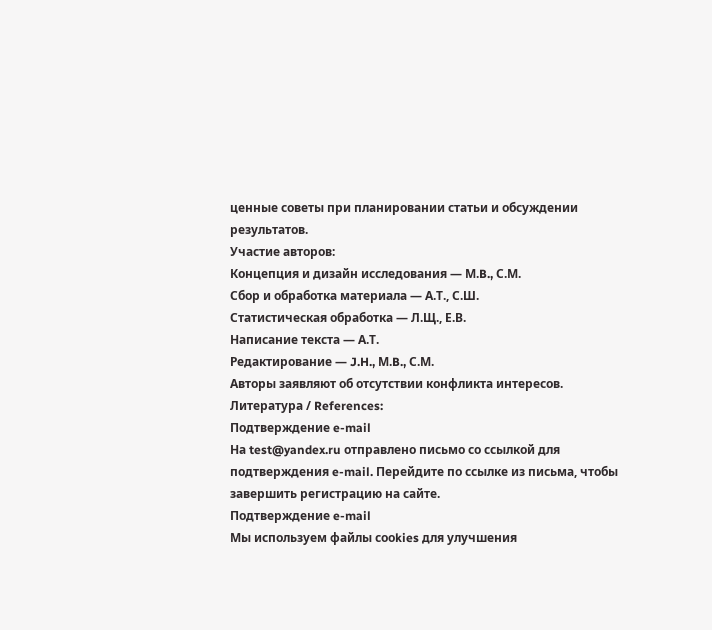ценные советы при планировании статьи и обсуждении результатов.
Участие авторов:
Концепция и дизайн исследования — М.B., С.М.
Сбор и обработка материала — А.Т., С.Ш.
Статистическая обработка — Л.Щ., Е.В.
Написание текста — А.Т.
Редактирование — J.H., М.B., С.М.
Авторы заявляют об отсутствии конфликта интересов.
Литература / References:
Подтверждение e-mail
На test@yandex.ru отправлено письмо со ссылкой для подтверждения e-mail. Перейдите по ссылке из письма, чтобы завершить регистрацию на сайте.
Подтверждение e-mail
Мы используем файлы cооkies для улучшения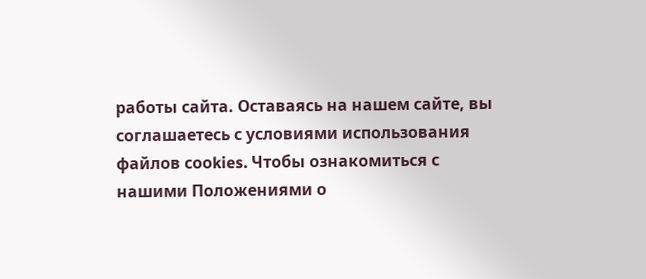работы сайта. Оставаясь на нашем сайте, вы соглашаетесь с условиями использования файлов cооkies. Чтобы ознакомиться с нашими Положениями о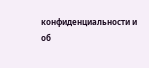конфиденциальности и об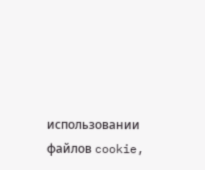использовании файлов cookie,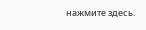нажмите здесь.